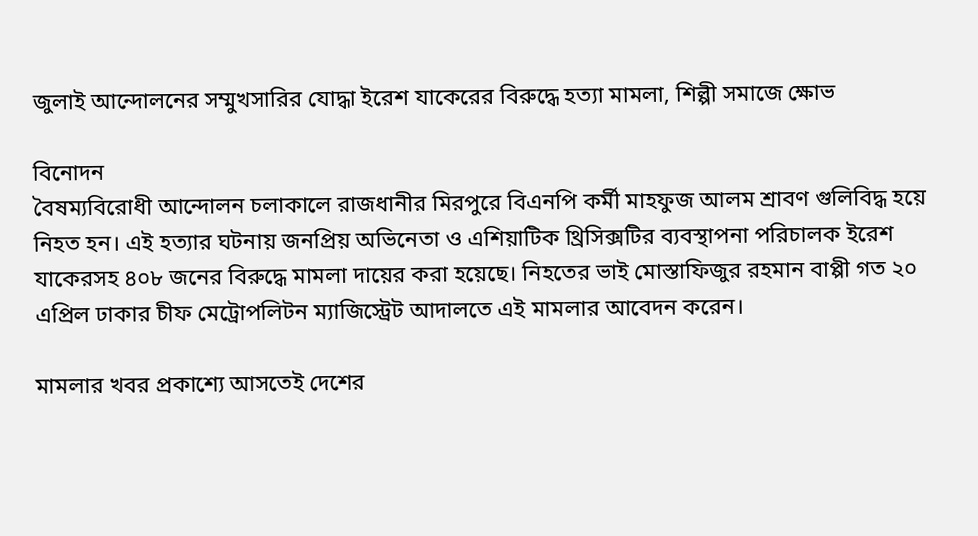জুলাই আন্দোলনের সম্মুখসারির যোদ্ধা ইরেশ যাকেরের বিরুদ্ধে হত্যা মামলা, শিল্পী সমাজে ক্ষোভ

বিনোদন
বৈষম্যবিরোধী আন্দোলন চলাকালে রাজধানীর মিরপুরে বিএনপি কর্মী মাহফুজ আলম শ্রাবণ গুলিবিদ্ধ হয়ে নিহত হন। এই হত্যার ঘটনায় জনপ্রিয় অভিনেতা ও এশিয়াটিক থ্রিসিক্সটির ব্যবস্থাপনা পরিচালক ইরেশ যাকেরসহ ৪০৮ জনের বিরুদ্ধে মামলা দায়ের করা হয়েছে। নিহতের ভাই মোস্তাফিজুর রহমান বাপ্পী গত ২০ এপ্রিল ঢাকার চীফ মেট্রোপলিটন ম্যাজিস্ট্রেট আদালতে এই মামলার আবেদন করেন।

মামলার খবর প্রকাশ্যে আসতেই দেশের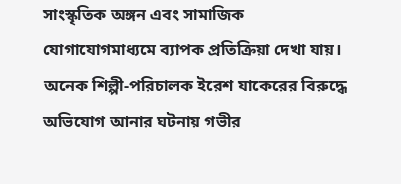সাংস্কৃতিক অঙ্গন এবং সামাজিক যোগাযোগমাধ্যমে ব্যাপক প্রতিক্রিয়া দেখা যায়। অনেক শিল্পী-পরিচালক ইরেশ যাকেরের বিরুদ্ধে অভিযোগ আনার ঘটনায় গভীর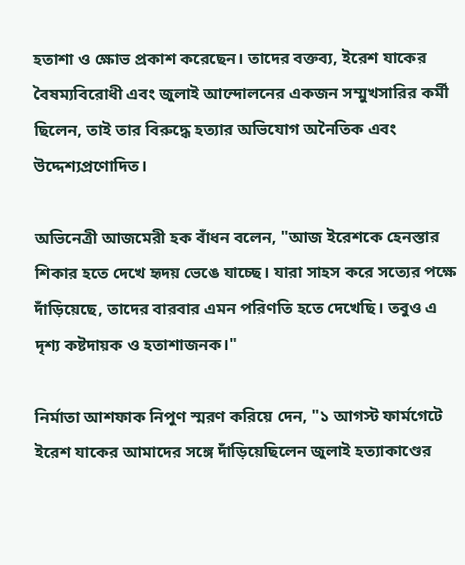হতাশা ও ক্ষোভ প্রকাশ করেছেন। তাদের বক্তব্য, ইরেশ যাকের বৈষম্যবিরোধী এবং জুলাই আন্দোলনের একজন সম্মুখসারির কর্মী ছিলেন, তাই তার বিরুদ্ধে হত্যার অভিযোগ অনৈতিক এবং উদ্দেশ্যপ্রণোদিত।

অভিনেত্রী আজমেরী হক বাঁধন বলেন, "আজ ইরেশকে হেনস্তার শিকার হতে দেখে হৃদয় ভেঙে যাচ্ছে। যারা সাহস করে সত্যের পক্ষে দাঁড়িয়েছে, তাদের বারবার এমন পরিণতি হতে দেখেছি। তবুও এ দৃশ্য কষ্টদায়ক ও হতাশাজনক।"

নির্মাতা আশফাক নিপুণ স্মরণ করিয়ে দেন, "১ আগস্ট ফার্মগেটে ইরেশ যাকের আমাদের সঙ্গে দাঁড়িয়েছিলেন জুলাই হত্যাকাণ্ডের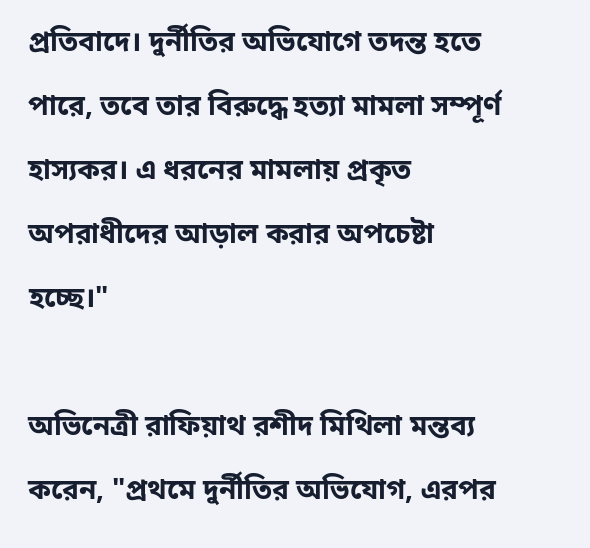প্রতিবাদে। দুর্নীতির অভিযোগে তদন্ত হতে পারে, তবে তার বিরুদ্ধে হত্যা মামলা সম্পূর্ণ হাস্যকর। এ ধরনের মামলায় প্রকৃত অপরাধীদের আড়াল করার অপচেষ্টা হচ্ছে।"

অভিনেত্রী রাফিয়াথ রশীদ মিথিলা মন্তব্য করেন, "প্রথমে দুর্নীতির অভিযোগ, এরপর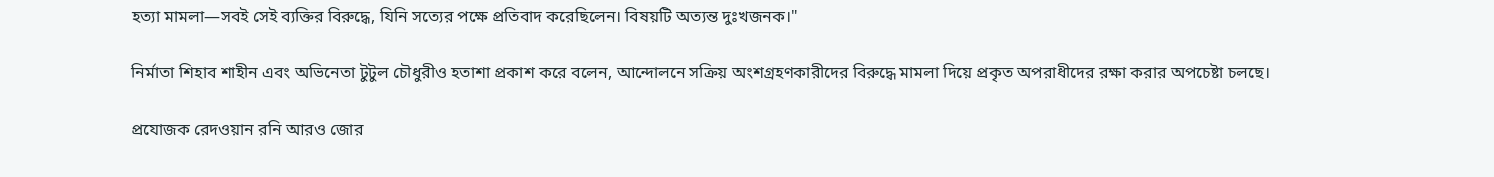হত্যা মামলা—সবই সেই ব্যক্তির বিরুদ্ধে, যিনি সত্যের পক্ষে প্রতিবাদ করেছিলেন। বিষয়টি অত্যন্ত দুঃখজনক।"

নির্মাতা শিহাব শাহীন এবং অভিনেতা টুটুল চৌধুরীও হতাশা প্রকাশ করে বলেন, আন্দোলনে সক্রিয় অংশগ্রহণকারীদের বিরুদ্ধে মামলা দিয়ে প্রকৃত অপরাধীদের রক্ষা করার অপচেষ্টা চলছে।

প্রযোজক রেদওয়ান রনি আরও জোর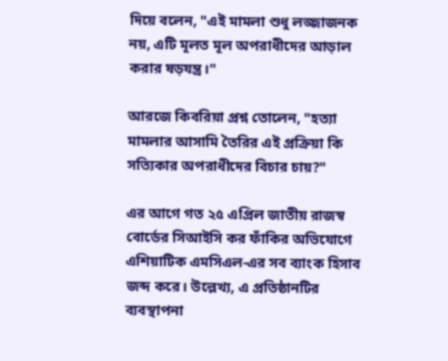দিয়ে বলেন, "এই মামলা শুধু লজ্জাজনক নয়, এটি মূলত মূল অপরাধীদের আড়াল করার ষড়যন্ত্র।"

আরজে কিবরিয়া প্রশ্ন তোলেন, "হত্যা মামলার আসামি তৈরির এই প্রক্রিয়া কি সত্যিকার অপরাধীদের বিচার চায়?"

এর আগে গত ২৫ এপ্রিল জাতীয় রাজস্ব বোর্ডের সিআইসি কর ফাঁকির অভিযোগে এশিয়াটিক এমসিএল-এর সব ব্যাংক হিসাব জব্দ করে। উল্লেখ্য, এ প্রতিষ্ঠানটির ব্যবস্থাপনা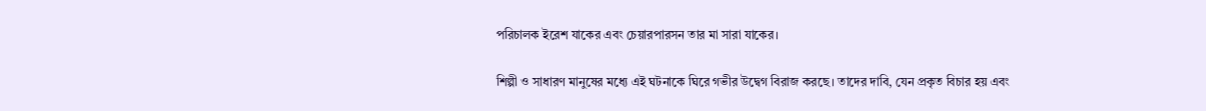পরিচালক ইরেশ যাকের এবং চেয়ারপারসন তার মা সারা যাকের।

শিল্পী ও সাধারণ মানুষের মধ্যে এই ঘটনাকে ঘিরে গভীর উদ্বেগ বিরাজ করছে। তাদের দাবি, যেন প্রকৃত বিচার হয় এবং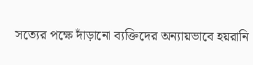সত্যের পক্ষে দাঁড়ানো ব্যক্তিদের অন্যায়ভাবে হয়রানি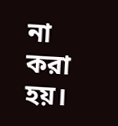না করা হয়।